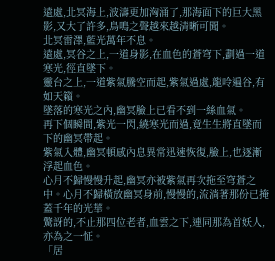遠處,北冥海上,波濤更加洶涌了,那海面下的巨大黑影,又大了許多,鳥鳴之聲越來越清晰可聞。
北冥雷澤,藍光萬年不息。
遠處,冥谷之上,一道身影,在血色的蒼穹下,劃過一道寒光,徑直墜下。
靈台之上,一道紫氣騰空而起,紫氣過處,龍呤遍谷,有如天籟。
墜落的寒光之內,幽冥臉上已看不到一絲血氣。
再下個瞬間,紫光一閃,繞寒光而過,竟生生將直墜而下的幽冥帶起。
紫氣入體,幽冥頓感內息異常迅速恢復,臉上,也逐漸浮起血色。
心月不歸慢慢升起,幽冥亦被紫氣再次拖至穹蒼之中。心月不歸橫放幽冥身前,慢慢的,流淌著那份已掩蓋千年的光華。
驚訝的,不止那四位老者,血雲之下,連同那為首妖人,亦為之一怔。
「居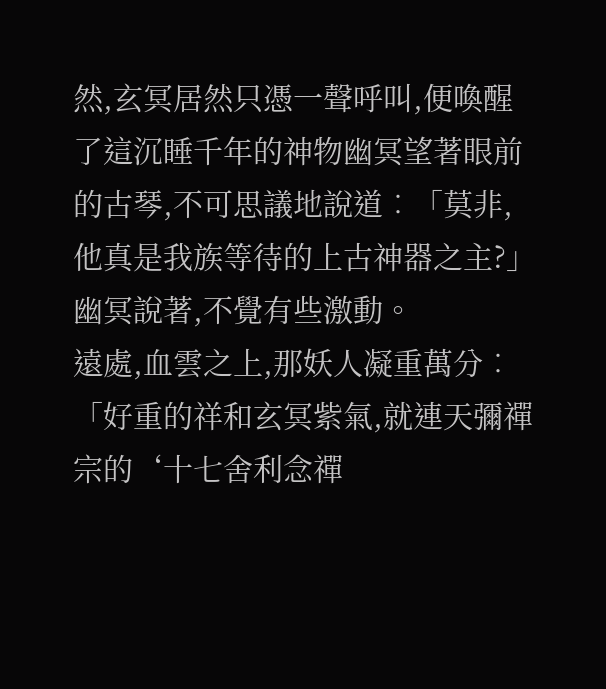然,玄冥居然只憑一聲呼叫,便喚醒了這沉睡千年的神物幽冥望著眼前的古琴,不可思議地說道︰「莫非,他真是我族等待的上古神器之主?」幽冥說著,不覺有些激動。
遠處,血雲之上,那妖人凝重萬分︰「好重的祥和玄冥紫氣,就連天彌禪宗的‘十七舍利念禪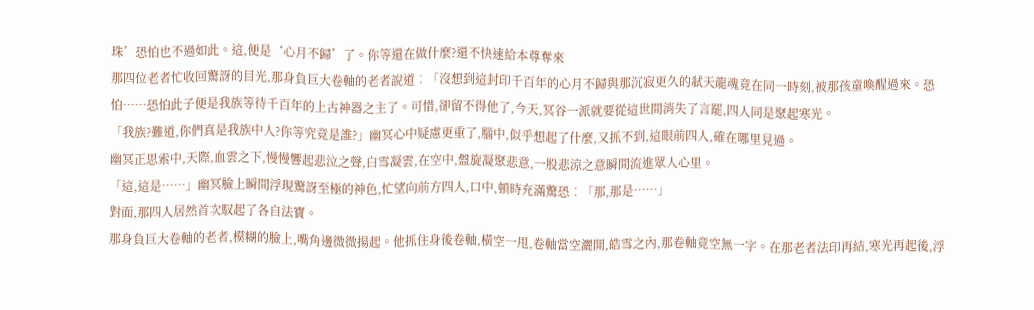珠’恐怕也不過如此。這,便是‘心月不歸’了。你等還在做什麼?還不快速給本尊奪來
那四位老者忙收回驚訝的目光,那身負巨大卷軸的老者說道︰「沒想到這封印千百年的心月不歸與那沉寂更久的弒天龍魂竟在同一時刻,被那孩童喚醒過來。恐怕……恐怕此子便是我族等待千百年的上古神器之主了。可惜,卻留不得他了,今天,冥谷一派就要從這世間消失了言罷,四人同是聚起寒光。
「我族?難道,你們真是我族中人?你等究竟是誰?」幽冥心中疑慮更重了,腦中,似乎想起了什麼,又抓不到,這眼前四人,確在哪里見過。
幽冥正思索中,天際,血雲之下,慢慢響起悲泣之聲,白雪凝雲,在空中,盤旋凝聚悲意,一股悲涼之意瞬間流進眾人心里。
「這,這是……」幽冥臉上瞬間浮現驚訝至極的神色,忙望向前方四人,口中,頓時充滿驚恐︰「那,那是……」
對面,那四人居然首次馭起了各自法寶。
那身負巨大卷軸的老者,模糊的臉上,嘴角邊微微揚起。他抓住身後卷軸,橫空一甩,卷軸當空灑開,皓雪之內,那卷軸竟空無一字。在那老者法印再結,寒光再起後,浮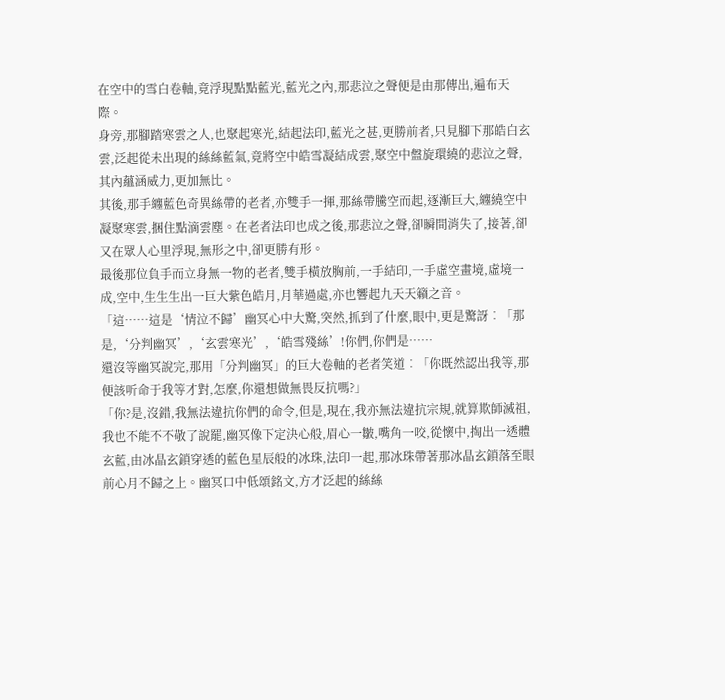在空中的雪白卷軸,竟浮現點點藍光,藍光之內,那悲泣之聲便是由那傳出,遍布天際。
身旁,那腳踏寒雲之人,也聚起寒光,結起法印,藍光之甚,更勝前者,只見腳下那皓白玄雲,泛起從未出現的絲絲藍氣,竟將空中皓雪凝結成雲,聚空中盤旋環繞的悲泣之聲,其內蘊涵威力,更加無比。
其後,那手纏藍色奇異絲帶的老者,亦雙手一揮,那絲帶騰空而起,逐漸巨大,纏繞空中凝聚寒雲,捆住點滴雲塵。在老者法印也成之後,那悲泣之聲,卻瞬間消失了,接著,卻又在眾人心里浮現,無形之中,卻更勝有形。
最後那位負手而立身無一物的老者,雙手橫放胸前,一手結印,一手虛空畫境,虛境一成,空中,生生生出一巨大紫色皓月,月華過處,亦也響起九天天籟之音。
「這……這是‘情泣不歸’幽冥心中大驚,突然,抓到了什麼,眼中,更是驚訝︰「那是,‘分判幽冥’,‘玄雲寒光’,‘皓雪殘絲’!你們,你們是……
還沒等幽冥說完,那用「分判幽冥」的巨大卷軸的老者笑道︰「你既然認出我等,那便該听命于我等才對,怎麼,你還想做無畏反抗嗎?」
「你?是,沒錯,我無法違抗你們的命令,但是,現在,我亦無法違抗宗規,就算欺師滅祖,我也不能不不敬了說罷,幽冥像下定決心般,眉心一皺,嘴角一咬,從懷中,掏出一透體玄藍,由冰晶玄鎖穿透的藍色星辰般的冰珠,法印一起,那冰珠帶著那冰晶玄鎖落至眼前心月不歸之上。幽冥口中低頌銘文,方才泛起的絲絲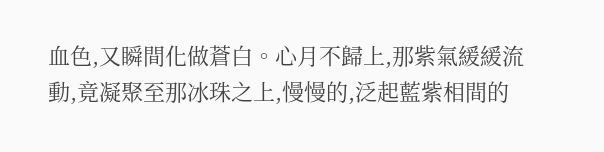血色,又瞬間化做蒼白。心月不歸上,那紫氣緩緩流動,竟凝聚至那冰珠之上,慢慢的,泛起藍紫相間的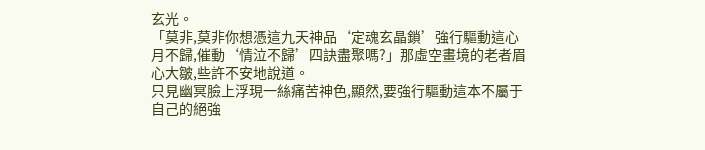玄光。
「莫非,莫非你想憑這九天神品‘定魂玄晶鎖’強行驅動這心月不歸,催動‘情泣不歸’四訣盡聚嗎?」那虛空畫境的老者眉心大皺,些許不安地說道。
只見幽冥臉上浮現一絲痛苦神色,顯然,要強行驅動這本不屬于自己的絕強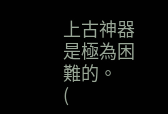上古神器是極為困難的。
(